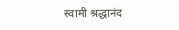स्वामी श्रद्धानंद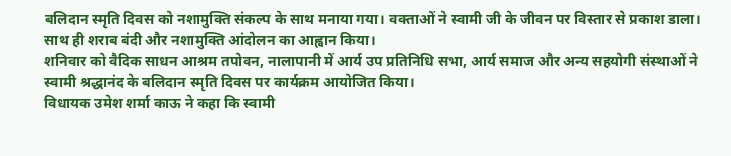बलिदान स्मृति दिवस को नशामुक्ति संकल्प के साथ मनाया गया। वक्ताओं ने स्वामी जी के जीवन पर विस्तार से प्रकाश डाला। साथ ही शराब बंदी और नशामुक्ति आंदोलन का आह्वान किया।
शनिवार को वैदिक साधन आश्रम तपोवन, नालापानी में आर्य उप प्रतिनिधि सभा, आर्य समाज और अन्य सहयोगी संस्थाओं ने स्वामी श्रद्धानंद के बलिदान स्मृति दिवस पर कार्यक्रम आयोजित किया।
विधायक उमेश शर्मा काऊ ने कहा कि स्वामी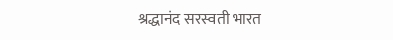श्रद्धानंद सरस्वती भारत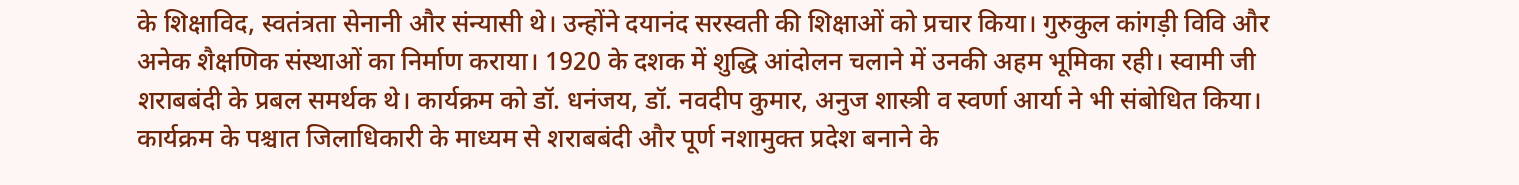के शिक्षाविद, स्वतंत्रता सेनानी और संन्यासी थे। उन्होंने दयानंद सरस्वती की शिक्षाओं को प्रचार किया। गुरुकुल कांगड़ी विवि और अनेक शैक्षणिक संस्थाओं का निर्माण कराया। 1920 के दशक में शुद्धि आंदोलन चलाने में उनकी अहम भूमिका रही। स्वामी जी शराबबंदी के प्रबल समर्थक थे। कार्यक्रम को डॉ. धनंजय, डॉ. नवदीप कुमार, अनुज शास्त्री व स्वर्णा आर्या ने भी संबोधित किया।
कार्यक्रम के पश्चात जिलाधिकारी के माध्यम से शराबबंदी और पूर्ण नशामुक्त प्रदेश बनाने के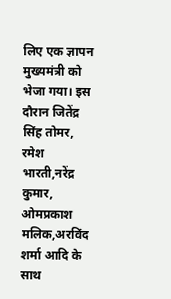लिए एक ज्ञापन मुख्यमंत्री को भेजा गया। इस दौरान जितेंद्र सिंह तोमर, रमेश भारती,नरेंद्र कुमार, ओमप्रकाश मलिक,अरविंद शर्मा आदि के साथ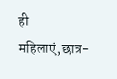ही महिलाएं,छात्र-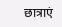छात्राएं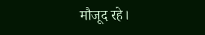मौजूद रहे।